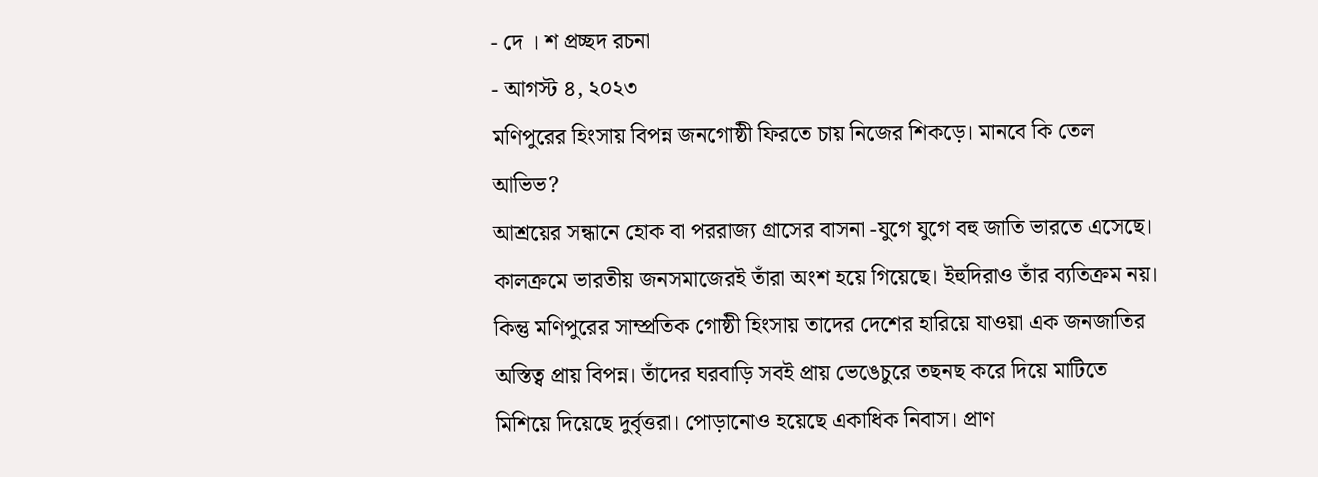- দে । শ প্রচ্ছদ রচনা
- আগস্ট ৪, ২০২৩
মণিপুরের হিংসায় বিপন্ন জনগোষ্ঠী ফিরতে চায় নিজের শিকড়ে। মানবে কি তেল আভিভ?
আশ্রয়ের সন্ধানে হোক বা পররাজ্য গ্রাসের বাসনা -যুগে যুগে বহু জাতি ভারতে এসেছে। কালক্রমে ভারতীয় জনসমাজেরই তাঁরা অংশ হয়ে গিয়েছে। ইহুদিরাও তাঁর ব্যতিক্রম নয়। কিন্তু মণিপুরের সাম্প্রতিক গোষ্ঠী হিংসায় তাদের দেশের হারিয়ে যাওয়া এক জনজাতির অস্তিত্ব প্রায় বিপন্ন। তাঁদের ঘরবাড়ি সবই প্রায় ভেঙেচুরে তছনছ করে দিয়ে মাটিতে মিশিয়ে দিয়েছে দুর্বৃত্তরা। পোড়ানোও হয়েছে একাধিক নিবাস। প্রাণ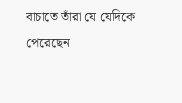বাচাতে তাঁরা যে যেদিকে পেরেছেন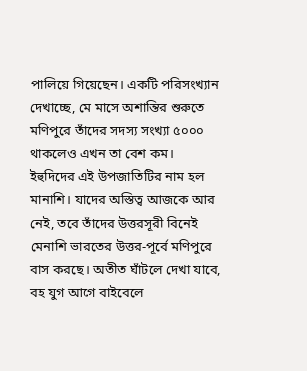পালিয়ে গিয়েছেন। একটি পরিসংখ্যান দেখাচ্ছে, মে মাসে অশান্তির শুরুতে মণিপুরে তাঁদের সদস্য সংখ্যা ৫০০০ থাকলেও এখন তা বেশ কম।
ইহুদিদের এই উপজাতিটির নাম হল মানাশি। যাদের অস্তিত্ব আজকে আর নেই, তবে তাঁদের উত্তরসূরী বিনেই মেনাশি ভারতের উত্তর-পূর্বে মণিপুরে বাস করছে। অতীত ঘাঁটলে দেখা যাবে, বহ যুগ আগে বাইবেলে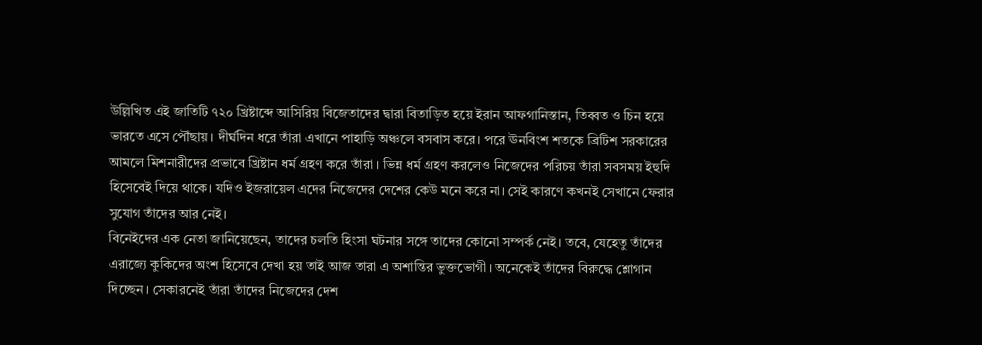উল্লিখিত এই জাতিটি ৭২০ খ্রিষ্টাব্দে আসিরিয় বিজেতাদের দ্বারা বিতাড়িত হয়ে ইরান আফগানিস্তান, তিব্বত ও চিন হয়ে ভারতে এসে পৌঁছায়। দীর্ঘদিন ধরে তাঁরা এখানে পাহাড়ি অঞ্চলে বসবাস করে। পরে ঊনবিংশ শতকে ব্রিটিশ সরকারের আমলে মিশনারীদের প্রভাবে খ্রিষ্টান ধর্ম গ্রহণ করে তাঁরা । ভিন্ন ধর্ম গ্রহণ করলেও নিজেদের পরিচয় তাঁরা সবসময় ইহুদি হিসেবেই দিয়ে থাকে। যদিও ইজরায়েল এদের নিজেদের দেশের কেউ মনে করে না। সেই কারণে কখনই সেখানে ফেরার সুযোগ তাঁদের আর নেই।
বিনেইদের এক নেতা জানিয়েছেন, তাদের চলতি হিংসা ঘটনার সঙ্গে তাদের কোনো সম্পর্ক নেই। তবে, যেহেতু তাঁদের এরাজ্যে কুকিদের অংশ হিসেবে দেখা হয় তাই আজ তারা এ অশান্তির ভুক্তভোগী। অনেকেই তাঁদের বিরুদ্ধে শ্লোগান দিচ্ছেন। সেকারনেই তাঁরা তাঁদের নিজেদের দেশ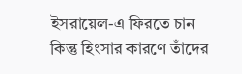ইসরায়েল-এ ফিরতে চান কিন্তু হিংসার কারণে তাঁদের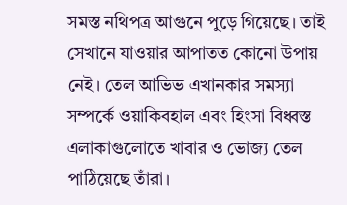সমস্ত নথিপত্র আগুনে পুড়ে গিয়েছে। তাই সেখানে যাওয়ার আপাতত কোনো উপায় নেই। তেল আভিভ এখানকার সমস্যা সম্পর্কে ওয়াকিবহাল এবং হিংসা বিধ্বস্ত এলাকাগুলোতে খাবার ও ভোজ্য তেল পাঠিয়েছে তাঁরা।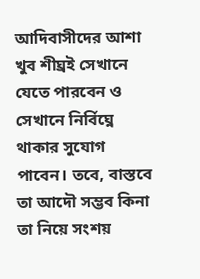আদিবাসীদের আশা খুব শীঘ্রই সেখানে যেতে পারবেন ও সেখানে নির্বিঘ্নে থাকার সুযোগ পাবেন। তবে, বাস্তবে তা আদৌ সম্ভব কিনা তা নিয়ে সংশয়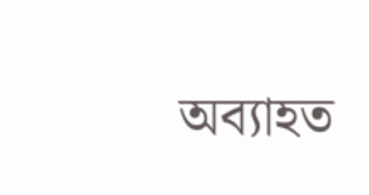অব্যাহত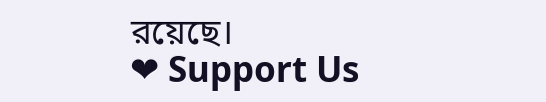রয়েছে।
❤ Support Us